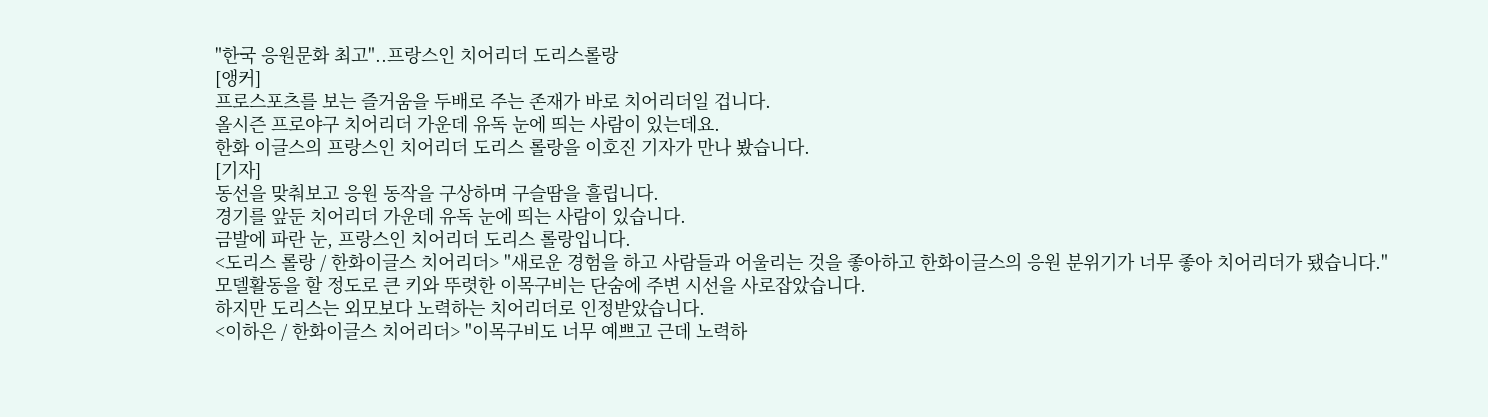"한국 응원문화 최고"..프랑스인 치어리더 도리스롤랑
[앵커]
프로스포츠를 보는 즐거움을 두배로 주는 존재가 바로 치어리더일 겁니다.
올시즌 프로야구 치어리더 가운데 유독 눈에 띄는 사람이 있는데요.
한화 이글스의 프랑스인 치어리더 도리스 롤랑을 이호진 기자가 만나 봤습니다.
[기자]
동선을 맞춰보고 응원 동작을 구상하며 구슬땀을 흘립니다.
경기를 앞둔 치어리더 가운데 유독 눈에 띄는 사람이 있습니다.
금발에 파란 눈, 프랑스인 치어리더 도리스 롤랑입니다.
<도리스 롤랑 / 한화이글스 치어리더> "새로운 경험을 하고 사람들과 어울리는 것을 좋아하고 한화이글스의 응원 분위기가 너무 좋아 치어리더가 됐습니다."
모델활동을 할 정도로 큰 키와 뚜렷한 이목구비는 단숨에 주변 시선을 사로잡았습니다.
하지만 도리스는 외모보다 노력하는 치어리더로 인정받았습니다.
<이하은 / 한화이글스 치어리더> "이목구비도 너무 예쁘고 근데 노력하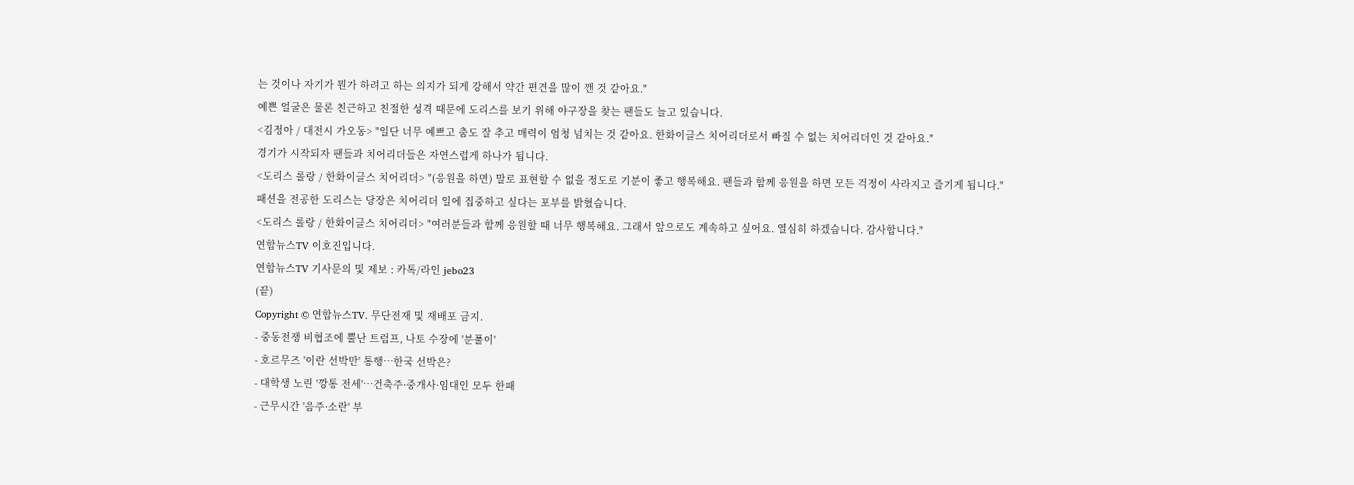는 것이나 자기가 뭔가 하려고 하는 의지가 되게 강해서 약간 편견을 많이 깬 것 같아요."
예쁜 얼굴은 물론 친근하고 친절한 성격 때문에 도리스를 보기 위해 야구장을 찾는 팬들도 늘고 있습니다.
<김정아 / 대전시 가오동> "일단 너무 예쁘고 춤도 잘 추고 매력이 엄청 넘치는 것 같아요. 한화이글스 치어리더로서 빠질 수 없는 치어리더인 것 같아요."
경기가 시작되자 팬들과 치어리더들은 자연스럽게 하나가 됩니다.
<도리스 롤랑 / 한화이글스 치어리더> "(응원을 하면) 말로 표현할 수 없을 정도로 기분이 좋고 행복해요. 팬들과 함께 응원을 하면 모든 걱정이 사라지고 즐기게 됩니다."
패션을 전공한 도리스는 당장은 치어리더 일에 집중하고 싶다는 포부를 밝혔습니다.
<도리스 롤랑 / 한화이글스 치어리더> "여러분들과 함께 응원할 때 너무 행복해요. 그래서 앞으로도 계속하고 싶어요. 열심히 하겠습니다. 감사합니다."
연합뉴스TV 이호진입니다.
연합뉴스TV 기사문의 및 제보 : 카톡/라인 jebo23
(끝)
Copyright © 연합뉴스TV. 무단전재 및 재배포 금지.
- 중동전쟁 비협조에 뿔난 트럼프, 나토 수장에 '분풀이'
- 호르무즈 '이란 선박만' 통행…한국 선박은?
- 대학생 노린 '깡통 전세'…건축주·중개사·임대인 모두 한패
- 근무시간 '음주·소란' 부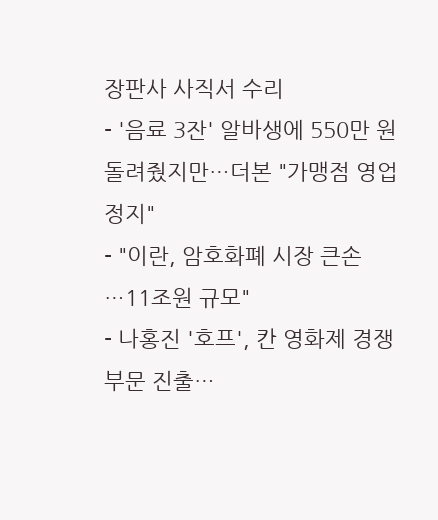장판사 사직서 수리
- '음료 3잔' 알바생에 550만 원 돌려줬지만…더본 "가맹점 영업정지"
- "이란, 암호화폐 시장 큰손 …11조원 규모"
- 나홍진 '호프', 칸 영화제 경쟁 부문 진출…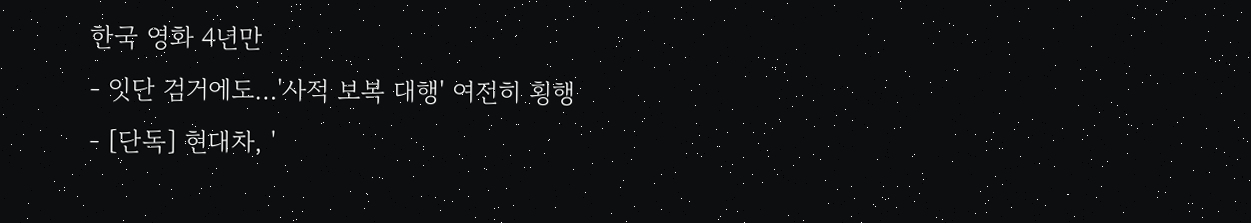한국 영화 4년만
- 잇단 검거에도…'사적 보복 대행' 여전히 횡행
- [단독] 현대차, '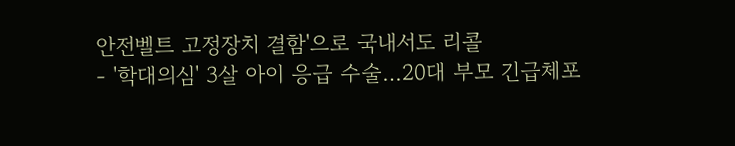안전벨트 고정장치 결함'으로 국내서도 리콜
- '학대의심' 3살 아이 응급 수술…20대 부모 긴급체포